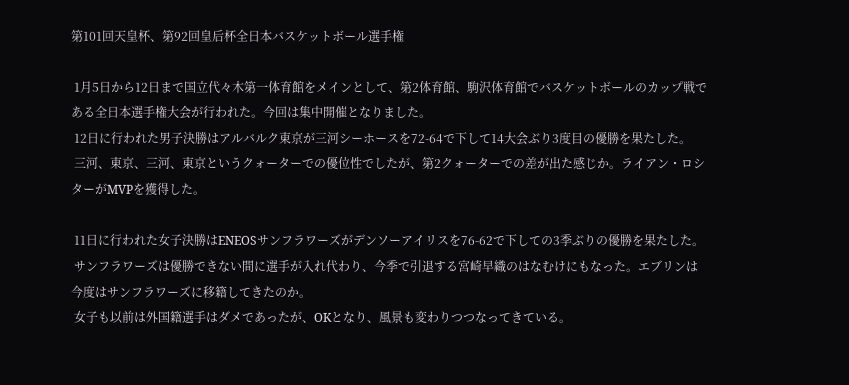第101回天皇杯、第92回皇后杯全日本バスケットボール選手権

 1月5日から12日まで国立代々木第一体育館をメインとして、第2体育館、駒沢体育館でバスケットボールのカップ戦である全日本選手権大会が行われた。今回は集中開催となりました。
 12日に行われた男子決勝はアルバルク東京が三河シーホースを72-64で下して14大会ぶり3度目の優勝を果たした。
 三河、東京、三河、東京というクォーターでの優位性でしたが、第2クォーターでの差が出た感じか。ライアン・ロシターがMVPを獲得した。

 11日に行われた女子決勝はENEOSサンフラワーズがデンソーアイリスを76-62で下しての3季ぶりの優勝を果たした。
 サンフラワーズは優勝できない間に選手が入れ代わり、今季で引退する宮崎早織のはなむけにもなった。エブリンは今度はサンフラワーズに移籍してきたのか。
 女子も以前は外国籍選手はダメであったが、OKとなり、風景も変わりつつなってきている。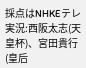採点はNHKEテレ
実況:西阪太志(天皇杯)、宮田貴行(皇后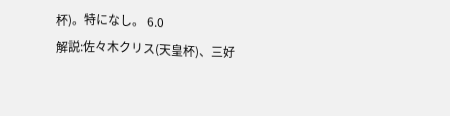杯)。特になし。 6.0
解説:佐々木クリス(天皇杯)、三好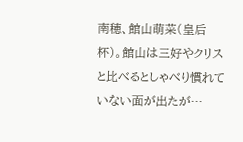南穂、館山萌菜(皇后杯)。館山は三好やクリスと比べるとしゃべり慣れていない面が出たが…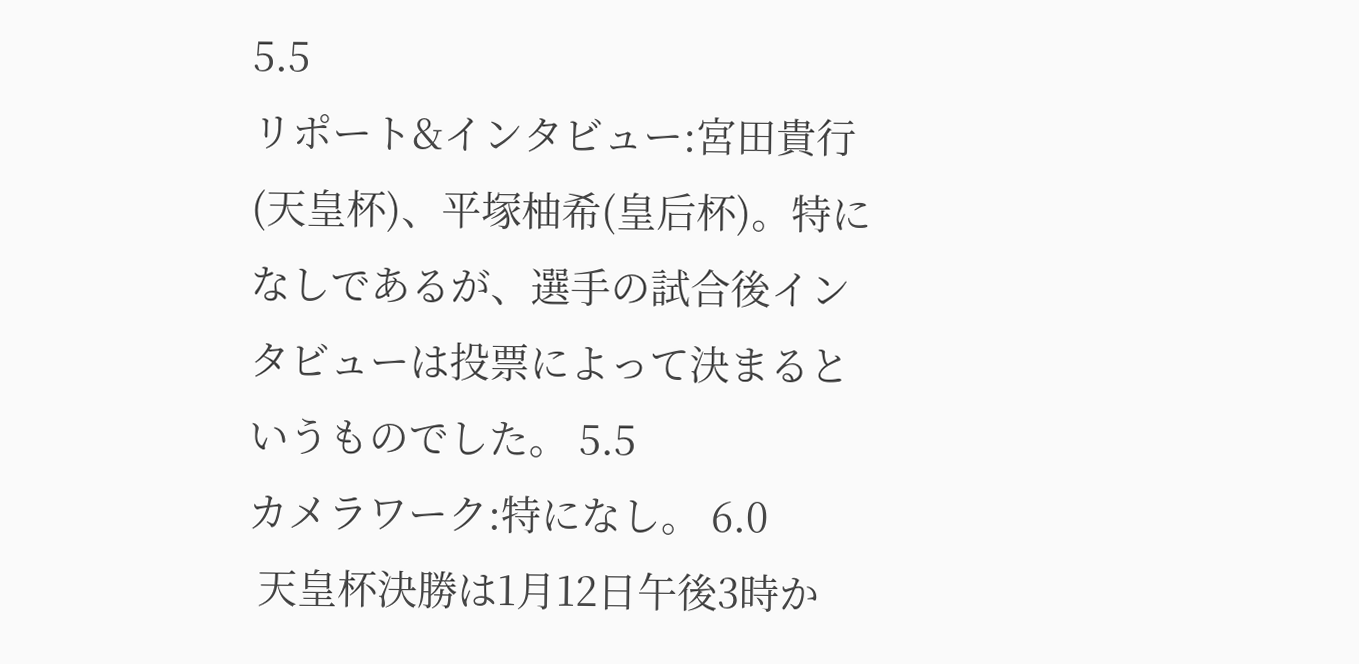5.5
リポート&インタビュー:宮田貴行(天皇杯)、平塚柚希(皇后杯)。特になしであるが、選手の試合後インタビューは投票によって決まるというものでした。 5.5
カメラワーク:特になし。 6.0
 天皇杯決勝は1月12日午後3時か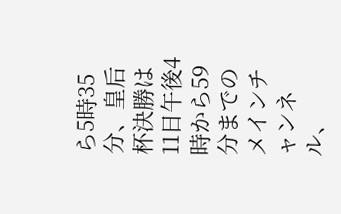ら5時35分、皇后杯決勝は11日午後4時から59分までのメインチャンネル、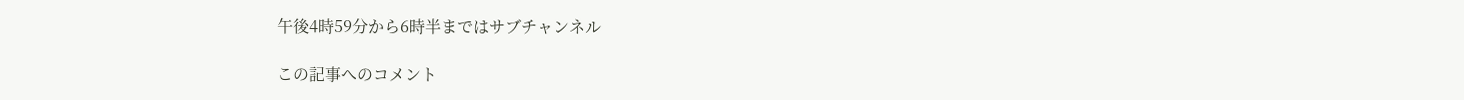午後4時59分から6時半まではサブチャンネル

この記事へのコメント